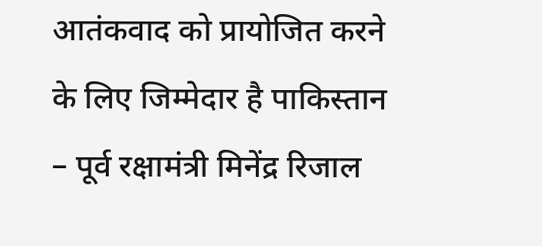आतंकवाद को प्रायोजित करने के लिए जिम्मेदार है पाकिस्तान – पूर्व रक्षामंत्री मिनेंद्र रिजाल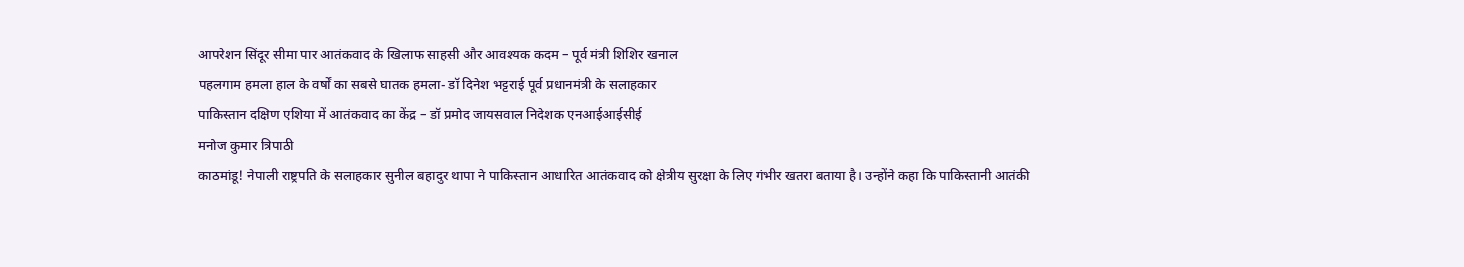आपरेशन सिंदूर सीमा पार आतंकवाद के खिलाफ साहसी और आवश्यक कदम – पूर्व मंत्री शिशिर खनाल
पहलगाम हमला हाल के वर्षों का सबसे घातक हमला- डॉ दिनेश भट्टराई पूर्व प्रधानमंत्री के सलाहकार
पाकिस्तान दक्षिण एशिया में आतंकवाद का केंद्र – डॉ प्रमोद जायसवाल निदेशक एनआईआईसीई
मनोज कुमार त्रिपाठी
काठमांडू! नेपाली राष्ट्रपति के सलाहकार सुनील बहादुर थापा ने पाकिस्तान आधारित आतंकवाद को क्षेत्रीय सुरक्षा के लिए गंभीर खतरा बताया है। उन्होंने कहा कि पाकिस्तानी आतंकी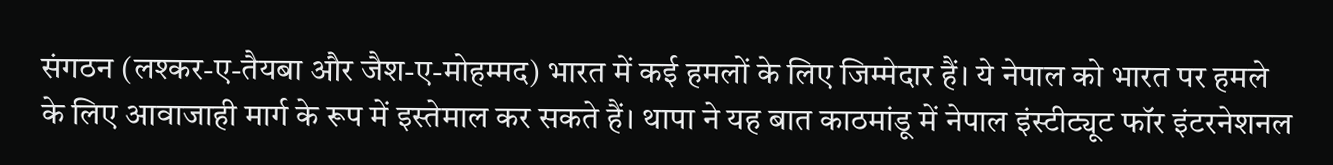संगठन (लश्कर-ए-तैयबा और जैश-ए-मोहम्मद) भारत में कई हमलों के लिए जिम्मेदार हैं। ये नेपाल को भारत पर हमले के लिए आवाजाही मार्ग के रूप में इस्तेमाल कर सकते हैं। थापा ने यह बात काठमांडू में नेपाल इंस्टीट्यूट फॉर इंटरनेशनल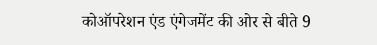कोऑपरेशन एंड एंगेजमेंट की ओर से बीते 9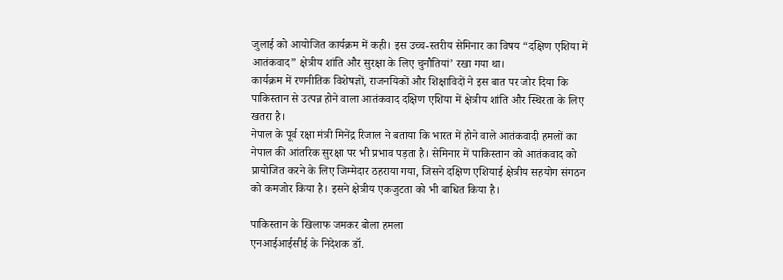जुलाई को आयोजित कार्यक्रम में कही। इस उच्च-स्तरीय सेमिनार का विषय “दक्षिण एशिया में आतंकवाद” क्षेत्रीय शांति और सुरक्षा के लिए चुनौतियां’ रखा गया था।
कार्यक्रम में रणनीतिक विशेषज्ञों, राजनयिकों और शिक्षाविदों ने इस बात पर जोर दिया कि पाकिस्तान से उत्पन्न होने वाला आतंकवाद दक्षिण एशिया में क्षेत्रीय शांति और स्थिरता के लिए खतरा है।
नेपाल के पूर्व रक्षा मंत्री मिनेंद्र रिजाल ने बताया कि भारत में होने वाले आतंकवादी हमलों का नेपाल की आंतरिक सुरक्षा पर भी प्रभाव पड़ता है। सेमिनार में पाकिस्तान को आतंकवाद को प्रायोजित करने के लिए जिम्मेदार ठहराया गया, जिसने दक्षिण एशियाई क्षेत्रीय सहयोग संगठन को कमजोर किया है। इसने क्षेत्रीय एकजुटता को भी बाधित किया है।

पाकिस्तान के खिलाफ जमकर बोला हमला
एनआईआईसीई के निदेशक डॉ.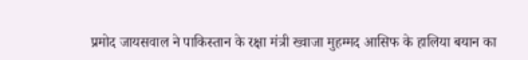प्रमोद जायसवाल ने पाकिस्तान के रक्षा मंत्री ख्वाजा मुहम्मद आसिफ के हालिया बयान का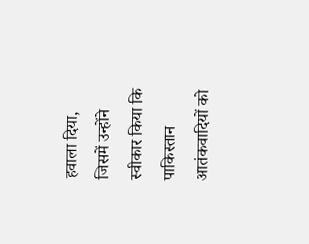हवाला दिया, जिसमें उन्होंने स्वीकार किया कि पाकिस्तान आतंकवादियों को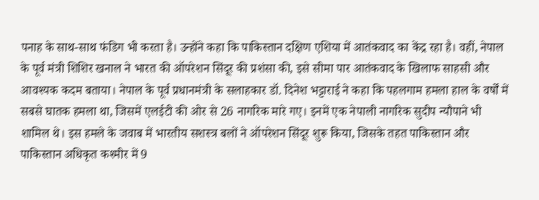पनाह के साथ-साथ फंडिग भी करता है। उन्होंने कहा कि पाकिस्तान दक्षिण एशिया में आतंकवाद का केंद्र रहा है। वहीं, नेपाल के पूर्व मंत्री शिशिर खनाल ने भारत की ऑपरेशन सिंदूर की प्रशंसा की, इसे सीमा पार आतंकवाद के खिलाफ साहसी और आवश्यक कदम बताया। नेपाल के पूर्व प्रधानमंत्री के सलाहकार डॉ. दिनेश भट्टाराई ने कहा कि पहलगाम हमला हाल के वर्षों में सबसे घातक हमला था, जिसमें एलईटी की ओर से 26 नागरिक मारे गए। इनमें एक नेपाली नागरिक सुदीप न्यौपाने भी शामिल थे। इस हमले के जवाब में भारतीय सशस्त्र बलों ने ऑपरेशन सिंदूर शुरू किया, जिसके तहत पाकिस्तान और पाकिस्तान अधिकृत कश्मीर में 9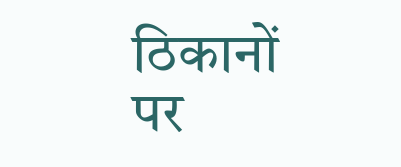ठिकानों पर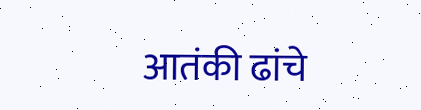आतंकी ढांचे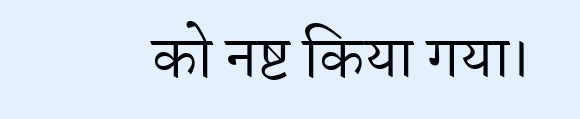को नष्ट किया गया।